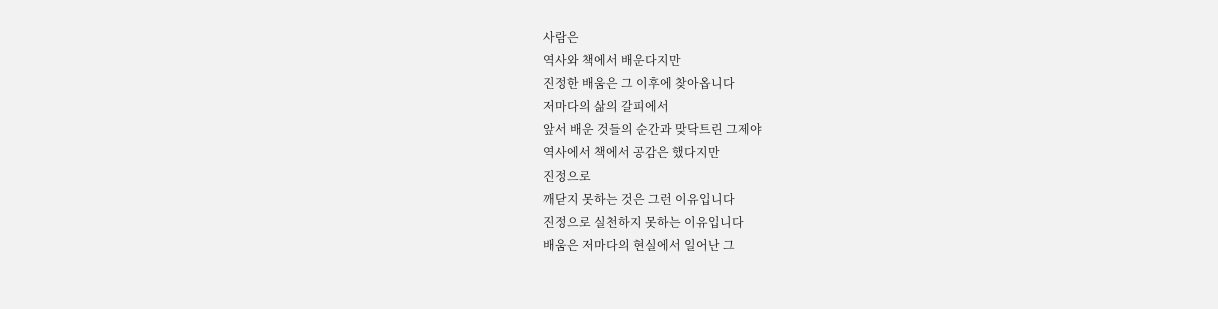사람은
역사와 책에서 배운다지만
진정한 배움은 그 이후에 찾아옵니다
저마다의 삶의 갈피에서
앞서 배운 것들의 순간과 맞닥트린 그제야
역사에서 책에서 공감은 했다지만
진정으로
깨닫지 못하는 것은 그런 이유입니다
진정으로 실천하지 못하는 이유입니다
배움은 저마다의 현실에서 일어난 그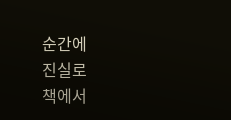순간에
진실로
책에서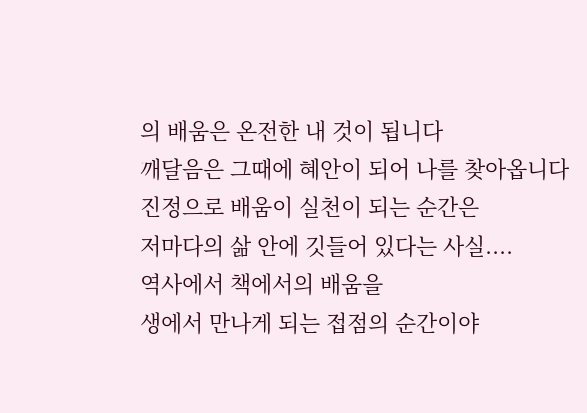의 배움은 온전한 내 것이 됩니다
깨달음은 그때에 혜안이 되어 나를 찾아옵니다
진정으로 배움이 실천이 되는 순간은
저마다의 삶 안에 깃들어 있다는 사실....
역사에서 책에서의 배움을
생에서 만나게 되는 접점의 순간이야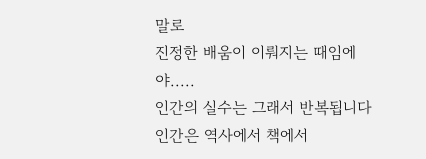말로
진정한 배움이 이뤄지는 때임에야.....
인간의 실수는 그래서 반복됩니다
인간은 역사에서 책에서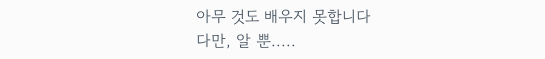아무 것도 배우지 못합니다
다만, 알 뿐.....